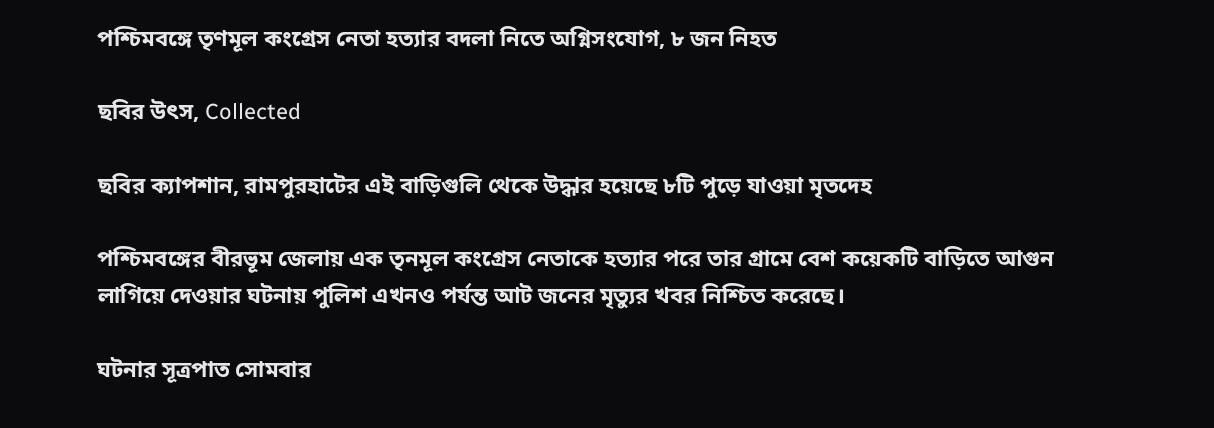পশ্চিমবঙ্গে তৃণমূল কংগ্রেস নেতা হত্যার বদলা নিতে অগ্নিসংযোগ, ৮ জন নিহত

ছবির উৎস, Collected

ছবির ক্যাপশান, রামপুরহাটের এই বাড়িগুলি থেকে উদ্ধার হয়েছে ৮টি পুড়ে যাওয়া মৃতদেহ

পশ্চিমবঙ্গের বীরভূম জেলায় এক তৃনমূল কংগ্রেস নেতাকে হত্যার পরে তার গ্রামে বেশ কয়েকটি বাড়িতে আগুন লাগিয়ে দেওয়ার ঘটনায় পুলিশ এখনও পর্যন্ত আট জনের মৃত্যুর খবর নিশ্চিত করেছে।

ঘটনার সূত্রপাত সোমবার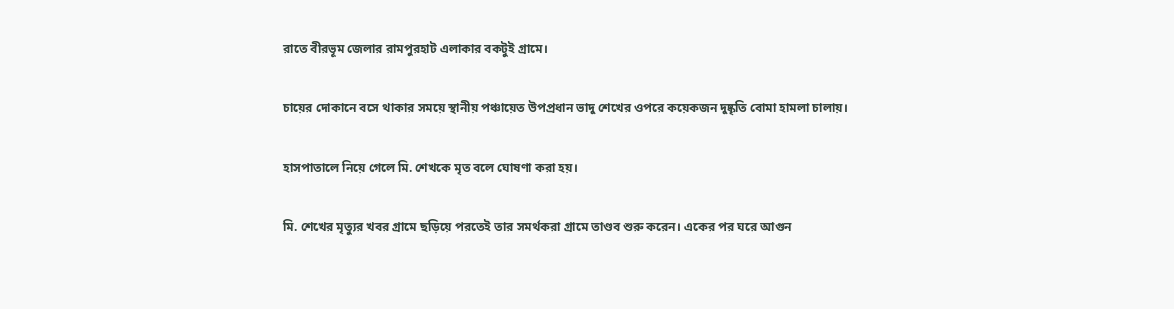রাতে বীরভূম জেলার রামপুরহাট এলাকার বকটুই গ্রামে।

চায়ের দোকানে বসে থাকার সময়ে স্থানীয় পঞ্চায়েত উপপ্রধান ভাদু শেখের ওপরে কয়েকজন দুষ্কৃতি বোমা হামলা চালায়।

হাসপাতালে নিয়ে গেলে মি. শেখকে মৃত বলে ঘোষণা করা হয়।

মি. শেখের মৃত্যুর খবর গ্রামে ছড়িয়ে পরতেই তার সমর্থকরা গ্রামে তাণ্ডব শুরু করেন। একের পর ঘরে আগুন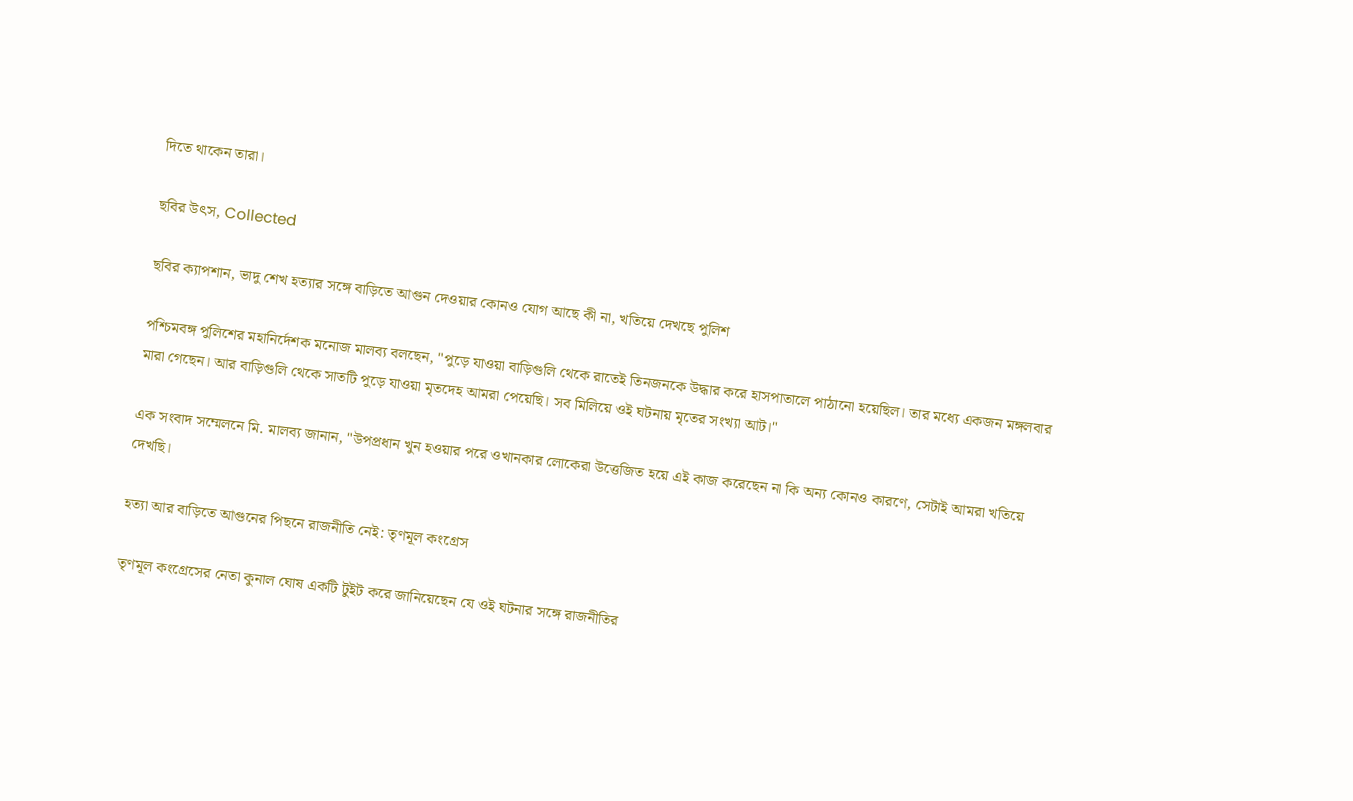দিতে থাকেন তারা।

ছবির উৎস, Collected

ছবির ক্যাপশান, ভাদু শেখ হত্যার সঙ্গে বাড়িতে আগুন দেওয়ার কোনও যোগ আছে কী না, খতিয়ে দেখছে পুলিশ

পশ্চিমবঙ্গ পুলিশের মহানির্দেশক মনোজ মালব্য বলছেন, "পুড়ে যাওয়া বাড়িগুলি থেকে রাতেই তিনজনকে উদ্ধার করে হাসপাতালে পাঠানো হয়েছিল। তার মধ্যে একজন মঙ্গলবার মারা গেছেন। আর বাড়িগুলি থেকে সাতটি পুড়ে যাওয়া মৃতদেহ আমরা পেয়েছি। সব মিলিয়ে ওই ঘটনায় মৃতের সংখ্যা আট।"

এক সংবাদ সম্মেলনে মি. মালব্য জানান, "উপপ্রধান খুন হওয়ার পরে ওখানকার লোকেরা উত্তেজিত হয়ে এই কাজ করেছেন না কি অন্য কোনও কারণে, সেটাই আমরা খতিয়ে দেখছি।

হত্যা আর বাড়িতে আগুনের পিছনে রাজনীতি নেই: তৃণমূল কংগ্রেস

তৃণমূল কংগ্রেসের নেতা কুনাল ঘোষ একটি টুইট করে জানিয়েছেন যে ওই ঘটনার সঙ্গে রাজনীতির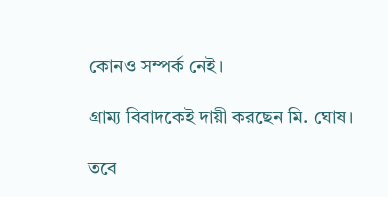কোনও সম্পর্ক নেই।

গ্রাম্য বিবাদকেই দায়ী করছেন মি. ঘোষ।

তবে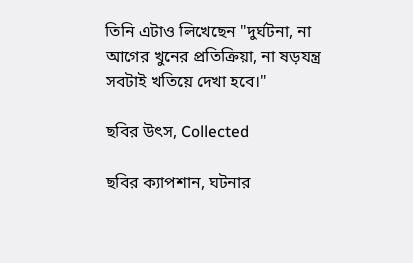তিনি এটাও লিখেছেন "দুর্ঘটনা, না আগের খুনের প্রতিক্রিয়া, না ষড়যন্ত্র সবটাই খতিয়ে দেখা হবে।"

ছবির উৎস, Collected

ছবির ক্যাপশান, ঘটনার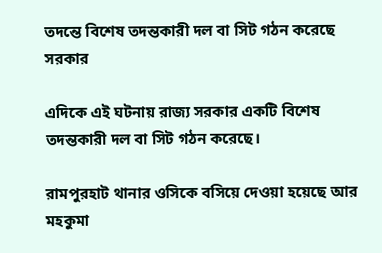তদন্তে বিশেষ তদন্তকারী দল বা সিট গঠন করেছে সরকার

এদিকে এই ঘটনায় রাজ্য সরকার একটি বিশেষ তদন্তকারী দল বা সিট গঠন করেছে।

রামপুরহাট থানার ওসিকে বসিয়ে দেওয়া হয়েছে আর মহকুমা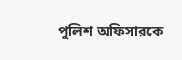পুলিশ অফিসারকে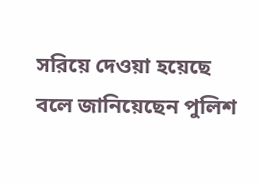সরিয়ে দেওয়া হয়েছে বলে জানিয়েছেন পুলিশ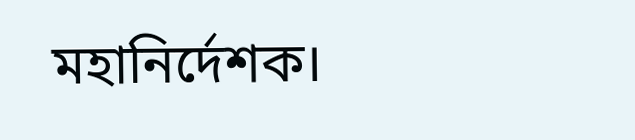মহানির্দেশক।